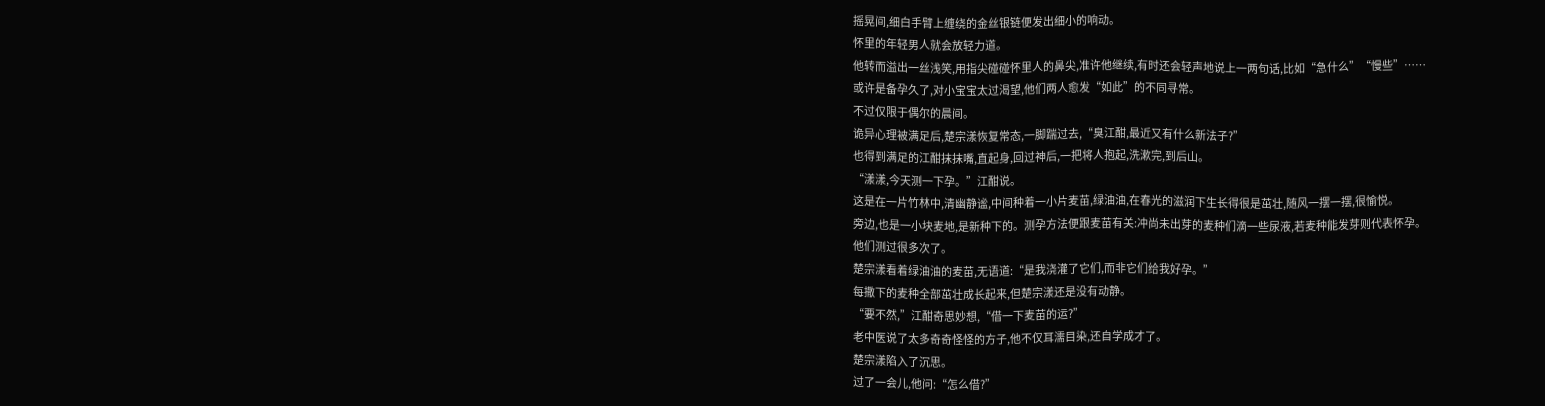摇晃间,细白手臂上缠绕的金丝银链便发出细小的响动。
怀里的年轻男人就会放轻力道。
他转而溢出一丝浅笑,用指尖碰碰怀里人的鼻尖,准许他继续,有时还会轻声地说上一两句话,比如“急什么”“慢些”……
或许是备孕久了,对小宝宝太过渴望,他们两人愈发“如此”的不同寻常。
不过仅限于偶尔的晨间。
诡异心理被满足后,楚宗漾恢复常态,一脚踹过去,“臭江酣,最近又有什么新法子?”
也得到满足的江酣抹抹嘴,直起身,回过神后,一把将人抱起,洗漱完,到后山。
“漾漾,今天测一下孕。”江酣说。
这是在一片竹林中,清幽静谧,中间种着一小片麦苗,绿油油,在春光的滋润下生长得很是茁壮,随风一摆一摆,很愉悦。
旁边,也是一小块麦地,是新种下的。测孕方法便跟麦苗有关:冲尚未出芽的麦种们滴一些尿液,若麦种能发芽则代表怀孕。
他们测过很多次了。
楚宗漾看着绿油油的麦苗,无语道:“是我浇灌了它们,而非它们给我好孕。”
每撒下的麦种全部茁壮成长起来,但楚宗漾还是没有动静。
“要不然,”江酣奇思妙想,“借一下麦苗的运?”
老中医说了太多奇奇怪怪的方子,他不仅耳濡目染,还自学成才了。
楚宗漾陷入了沉思。
过了一会儿,他问:“怎么借?”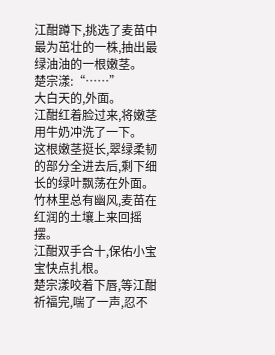江酣蹲下,挑选了麦苗中最为茁壮的一株,抽出最绿油油的一根嫩茎。
楚宗漾:“……”
大白天的,外面。
江酣红着脸过来,将嫩茎用牛奶冲洗了一下。
这根嫩茎挺长,翠绿柔韧的部分全进去后,剩下细长的绿叶飘荡在外面。
竹林里总有幽风,麦苗在红润的土壤上来回摇摆。
江酣双手合十,保佑小宝宝快点扎根。
楚宗漾咬着下唇,等江酣祈福完,喘了一声,忍不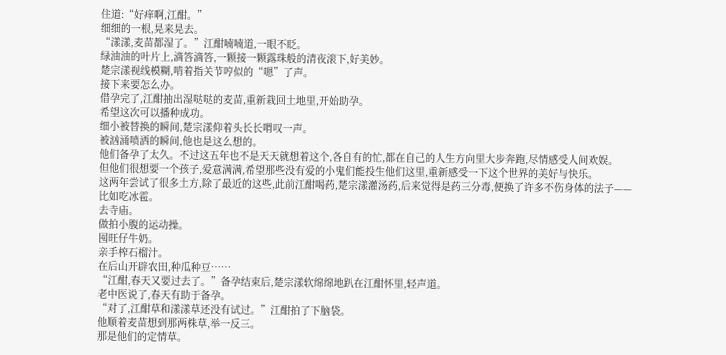住道:“好痒啊,江酣。”
细细的一根,晃来晃去。
“漾漾,麦苗都湿了。”江酣喃喃道,一眼不眨。
绿油油的叶片上,滴答滴答,一颗接一颗露珠般的清夜滚下,好美妙。
楚宗漾视线模糊,啃着指关节哼似的“嗯”了声。
接下来要怎么办。
借孕完了,江酣抽出湿哒哒的麦苗,重新栽回土地里,开始助孕。
希望这次可以播种成功。
细小被替换的瞬间,楚宗漾仰着头长长喟叹一声。
被汹涌喷洒的瞬间,他也是这么想的。
他们备孕了太久。不过这五年也不是天天就想着这个,各自有的忙,都在自己的人生方向里大步奔跑,尽情感受人间欢娱。
但他们很想要一个孩子,爱意满满,希望那些没有爱的小鬼们能投生他们这里,重新感受一下这个世界的美好与快乐。
这两年尝试了很多土方,除了最近的这些,此前江酣喝药,楚宗漾灌汤药,后来觉得是药三分毒,便换了许多不伤身体的法子——
比如吃冰雹。
去寺庙。
做拍小腹的运动操。
囤旺仔牛奶。
亲手榨石榴汁。
在后山开辟农田,种瓜种豆……
“江酣,春天又要过去了。”备孕结束后,楚宗漾软绵绵地趴在江酣怀里,轻声道。
老中医说了,春天有助于备孕。
“对了,江酣草和漾漾草还没有试过。”江酣拍了下脑袋。
他顺着麦苗想到那两株草,举一反三。
那是他们的定情草。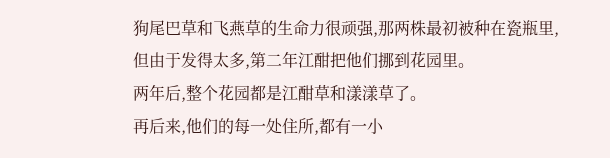狗尾巴草和飞燕草的生命力很顽强,那两株最初被种在瓷瓶里,但由于发得太多,第二年江酣把他们挪到花园里。
两年后,整个花园都是江酣草和漾漾草了。
再后来,他们的每一处住所,都有一小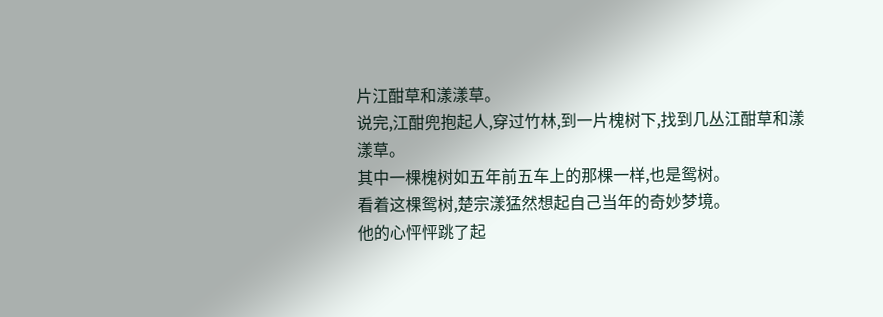片江酣草和漾漾草。
说完,江酣兜抱起人,穿过竹林,到一片槐树下,找到几丛江酣草和漾漾草。
其中一棵槐树如五年前五车上的那棵一样,也是鸳树。
看着这棵鸳树,楚宗漾猛然想起自己当年的奇妙梦境。
他的心怦怦跳了起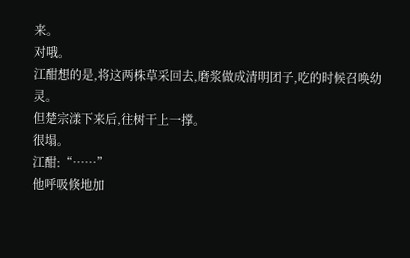来。
对哦。
江酣想的是,将这两株草采回去,磨浆做成清明团子,吃的时候召唤幼灵。
但楚宗漾下来后,往树干上一撑。
很塌。
江酣:“……”
他呼吸倏地加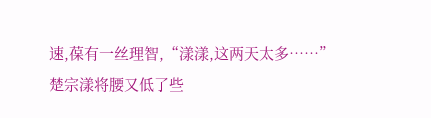速,葆有一丝理智,“漾漾,这两天太多……”
楚宗漾将腰又低了些